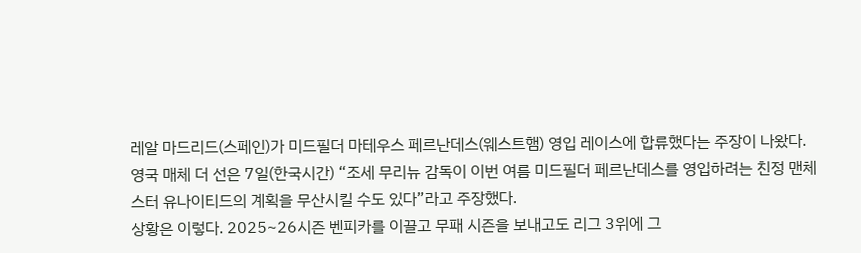레알 마드리드(스페인)가 미드필더 마테우스 페르난데스(웨스트햄) 영입 레이스에 합류했다는 주장이 나왔다.
영국 매체 더 선은 7일(한국시간) “조세 무리뉴 감독이 이번 여름 미드필더 페르난데스를 영입하려는 친정 맨체스터 유나이티드의 계획을 무산시킬 수도 있다”라고 주장했다.
상황은 이렇다. 2025~26시즌 벤피카를 이끌고 무패 시즌을 보내고도 리그 3위에 그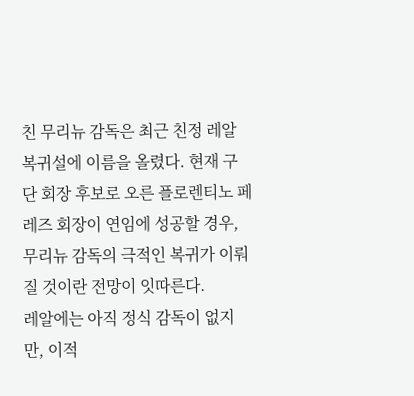친 무리뉴 감독은 최근 친정 레알 복귀설에 이름을 올렸다. 현재 구단 회장 후보로 오른 플로렌티노 페레즈 회장이 연임에 성공할 경우, 무리뉴 감독의 극적인 복귀가 이뤄질 것이란 전망이 잇따른다.
레알에는 아직 정식 감독이 없지만, 이적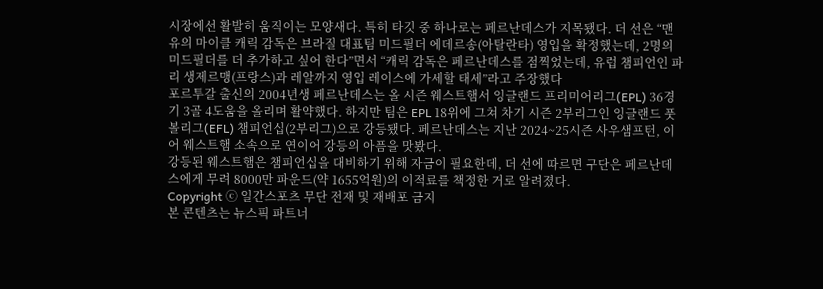시장에선 활발히 움직이는 모양새다. 특히 타깃 중 하나로는 페르난데스가 지목됐다. 더 선은 “맨유의 마이클 캐릭 감독은 브라질 대표팀 미드필더 에데르송(아탈란타) 영입을 확정했는데, 2명의 미드필더를 더 추가하고 싶어 한다”면서 “캐릭 감독은 페르난데스를 점찍었는데, 유럽 챔피언인 파리 생제르맹(프랑스)과 레알까지 영입 레이스에 가세할 태세”라고 주장했다
포르투갈 출신의 2004년생 페르난데스는 올 시즌 웨스트햄서 잉글랜드 프리미어리그(EPL) 36경기 3골 4도움을 올리며 활약했다. 하지만 팀은 EPL 18위에 그쳐 차기 시즌 2부리그인 잉글랜드 풋볼리그(EFL) 챔피언십(2부리그)으로 강등됐다. 페르난데스는 지난 2024~25시즌 사우샘프턴, 이어 웨스트햄 소속으로 연이어 강등의 아픔을 맛봤다.
강등된 웨스트햄은 챔피언십을 대비하기 위해 자금이 필요한데, 더 선에 따르면 구단은 페르난데스에게 무려 8000만 파운드(약 1655억원)의 이적료를 책정한 거로 알려졌다.
Copyright ⓒ 일간스포츠 무단 전재 및 재배포 금지
본 콘텐츠는 뉴스픽 파트너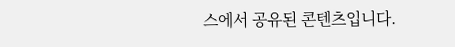스에서 공유된 콘텐츠입니다.